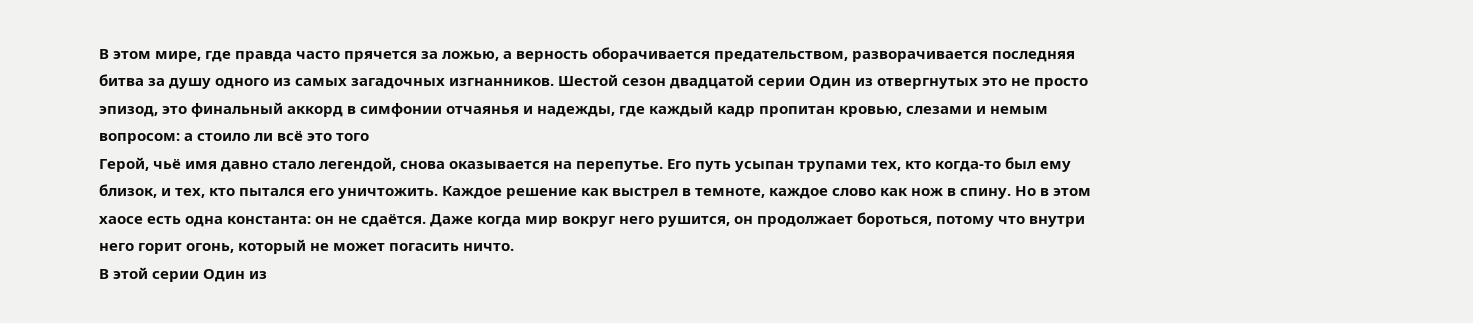В этом мире, где правда часто прячется за ложью, а верность оборачивается предательством, разворачивается последняя битва за душу одного из самых загадочных изгнанников. Шестой сезон двадцатой серии Один из отвергнутых это не просто эпизод, это финальный аккорд в симфонии отчаянья и надежды, где каждый кадр пропитан кровью, слезами и немым вопросом: а стоило ли всё это того
Герой, чьё имя давно стало легендой, снова оказывается на перепутье. Его путь усыпан трупами тех, кто когда-то был ему близок, и тех, кто пытался его уничтожить. Каждое решение как выстрел в темноте, каждое слово как нож в спину. Но в этом хаосе есть одна константа: он не сдаётся. Даже когда мир вокруг него рушится, он продолжает бороться, потому что внутри него горит огонь, который не может погасить ничто.
В этой серии Один из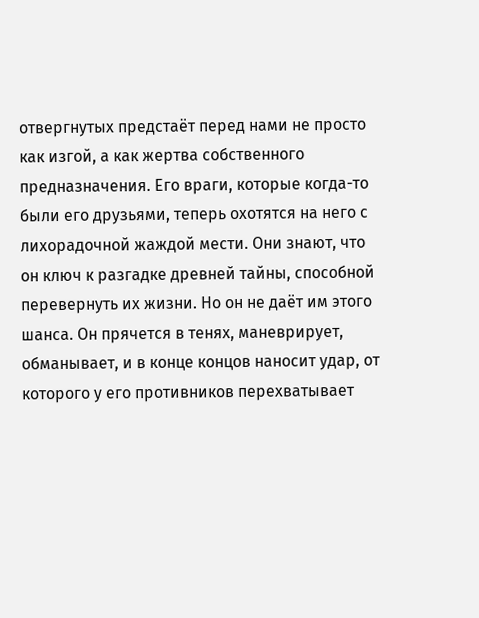отвергнутых предстаёт перед нами не просто как изгой, а как жертва собственного предназначения. Его враги, которые когда-то были его друзьями, теперь охотятся на него с лихорадочной жаждой мести. Они знают, что он ключ к разгадке древней тайны, способной перевернуть их жизни. Но он не даёт им этого шанса. Он прячется в тенях, маневрирует, обманывает, и в конце концов наносит удар, от которого у его противников перехватывает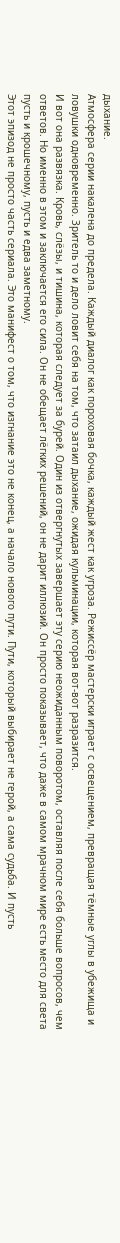дыхание.
Атмосфера серии накалена до предела. Каждый диалог как пороховая бочка, каждый жест как угроза. Режиссёр мастерски играет с освещением, превращая тёмные углы в убежища и ловушки одновременно. Зритель то и дело ловит себя на том, что затаил дыхание, ожидая кульминации, которая вот-вот разразится.
И вот она развязка. Кровь, слёзы, и тишина, которая следует за бурей. Один из отвергнутых завершает эту серию неожиданным поворотом, оставляя после себя больше вопросов, чем ответов. Но именно в этом и заключается его сила. Он не обещает лёгких решений, он не дарит иллюзий. Он просто показывает, что даже в самом мрачном мире есть место для света пусть и крошечному, пусть и едва заметному.
Этот эпизод не просто часть сериала. Это манифест о том, что изгнание это не конец, а начало нового пути. Пути, который выбирает не герой, а сама судьба. И пусть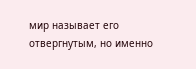мир называет его отвергнутым, но именно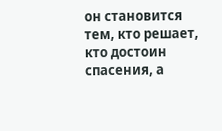он становится тем, кто решает, кто достоин спасения, а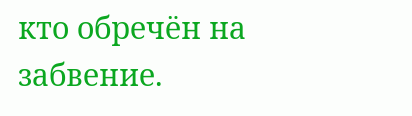кто обречён на забвение.